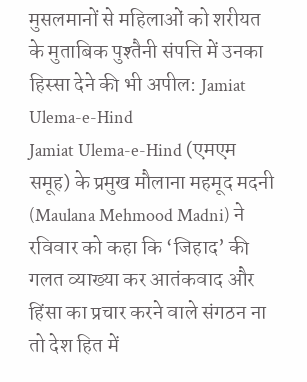मुसलमानों से महिलाओं को शरीयत के मुताबिक पुश्तैनी संपत्ति में उनका हिस्सा देने की भी अपील: Jamiat Ulema-e-Hind
Jamiat Ulema-e-Hind (एमएम समूह) के प्रमुख मौलाना महमूद मदनी (Maulana Mehmood Madni) ने रविवार को कहा कि ‘जिहाद’ की गलत व्याख्या कर आतंकवाद और हिंसा का प्रचार करने वाले संगठन ना तो देश हित में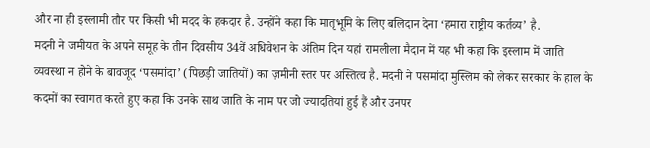और ना ही इस्लामी तौर पर किसी भी मदद के हकदार है. उन्होंने कहा कि मातृभूमि के लिए बलिदान देना ‘हमारा राष्ट्रीय कर्तव्य’ है.
मदनी ने जमीयत के अपने समूह के तीन दिवसीय 34वें अधिवेशन के अंतिम दिन यहां रामलीला मैदान में यह भी कहा कि इस्लाम में जाति व्यवस्था न होने के बावजूद ‘पसमांदा’ (पिछड़ी जातियों) का ज़मीनी स्तर पर अस्तित्व है. मदनी ने पसमांदा मुस्लिम को लेकर सरकार के हाल के कदमों का स्वागत करते हुए कहा कि उनके साथ जाति के नाम पर जो ज्यादतियां हुई हैं और उनपर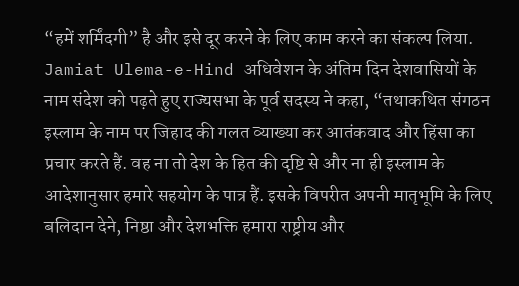“हमें शर्मिंदगी” है और इसे दूर करने के लिए काम करने का संकल्प लिया.
Jamiat Ulema-e-Hind अधिवेशन के अंतिम दिन देशवासियों के नाम संदेश को पढ़ते हुए राज्यसभा के पूर्व सदस्य ने कहा, “तथाकथित संगठन इस्लाम के नाम पर जिहाद की गलत व्याख्या कर आतंकवाद और हिंसा का प्रचार करते हैं. वह ना तो देश के हित की दृष्टि से और ना ही इस्लाम के आदेशानुसार हमारे सहयोग के पात्र हैं. इसके विपरीत अपनी मातृभूमि के लिए बलिदान देने, निष्ठा और देशभक्ति हमारा राष्ट्रीय और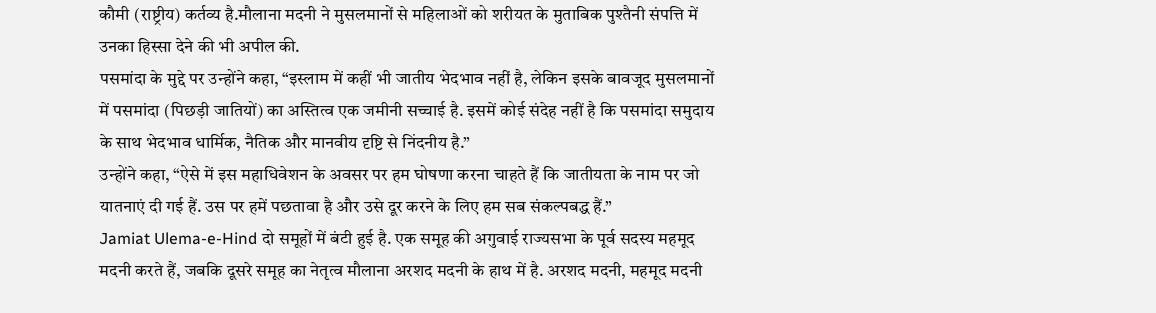कौमी (राष्ट्रीय) कर्तव्य है.मौलाना मदनी ने मुसलमानों से महिलाओं को शरीयत के मुताबिक पुश्तैनी संपत्ति में उनका हिस्सा देने की भी अपील की.
पसमांदा के मुद्दे पर उन्होंने कहा, “इस्लाम में कहीं भी जातीय भेदभाव नहीं है, लेकिन इसके बावजूद मुसलमानों में पसमांदा (पिछड़ी जातियों) का अस्तित्व एक जमीनी सच्चाई है. इसमें कोई संदेह नहीं है कि पसमांदा समुदाय के साथ भेदभाव धार्मिक, नैतिक और मानवीय दृष्टि से निंदनीय है.”
उन्होंने कहा, “ऐसे में इस महाधिवेशन के अवसर पर हम घोषणा करना चाहते हैं कि जातीयता के नाम पर जो यातनाएं दी गई हैं. उस पर हमें पछतावा है और उसे दूर करने के लिए हम सब संकल्पबद्ध हैं.”
Jamiat Ulema-e-Hind दो समूहों में बंटी हुई है. एक समूह की अगुवाई राज्यसभा के पूर्व सदस्य महमूद मदनी करते हैं, जबकि दूसरे समूह का नेतृत्व मौलाना अरशद मदनी के हाथ में है. अरशद मदनी, महमूद मदनी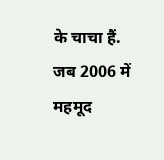के चाचा हैं. जब 2006 में महमूद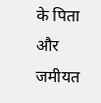के पिता और जमीयत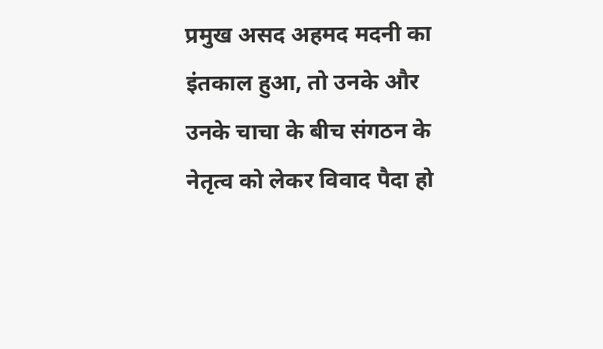प्रमुख असद अहमद मदनी का इंतकाल हुआ, तो उनके और उनके चाचा के बीच संगठन के नेतृत्व को लेकर विवाद पैदा हो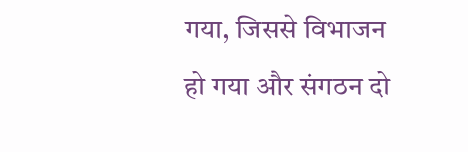गया, जिससे विभाजन हो गया और संगठन दो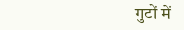गुटों में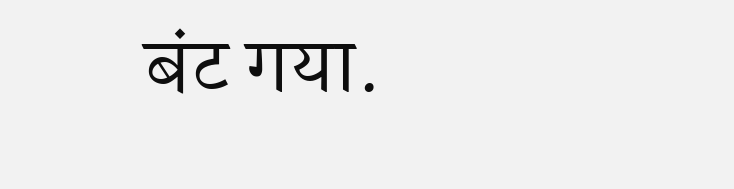बंट गया.